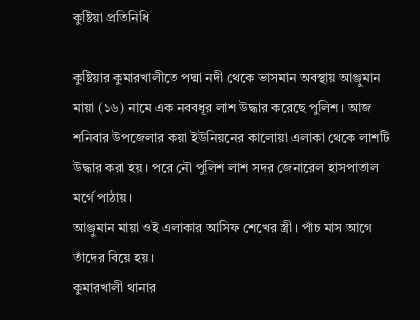কুষ্টিয়া প্রতিনিধি

কুষ্টিয়ার কুমারখালীতে পদ্মা নদী থেকে ভাসমান অবস্থায় আঞ্জুমান মায়া (১৬) নামে এক নববধূর লাশ উদ্ধার করেছে পুলিশ। আজ শনিবার উপজেলার কয়া ইউনিয়নের কালোয়া এলাকা থেকে লাশটি উদ্ধার করা হয়। পরে নৌ পুলিশ লাশ সদর জেনারেল হাসপাতাল মর্গে পাঠায়।
আঞ্জুমান মায়া ওই এলাকার আসিফ শেখের স্ত্রী। পাঁচ মাস আগে তাঁদের বিয়ে হয়।
কুমারখালী থানার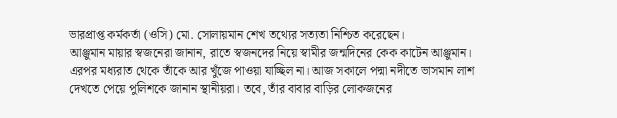ভারপ্রাপ্ত কর্মকর্তা (ওসি) মো. সোলায়মান শেখ তথ্যের সত্যতা নিশ্চিত করেছেন।
আঞ্জুমান মায়ার স্বজনেরা জানান, রাতে স্বজনদের নিয়ে স্বামীর জন্মদিনের কেক কাটেন আঞ্জুমান। এরপর মধ্যরাত থেকে তাঁকে আর খুঁজে পাওয়া যাচ্ছিল না। আজ সকালে পদ্মা নদীতে ভাসমান লাশ দেখতে পেয়ে পুলিশকে জানান স্থানীয়রা। তবে, তাঁর বাবার বাড়ির লোকজনের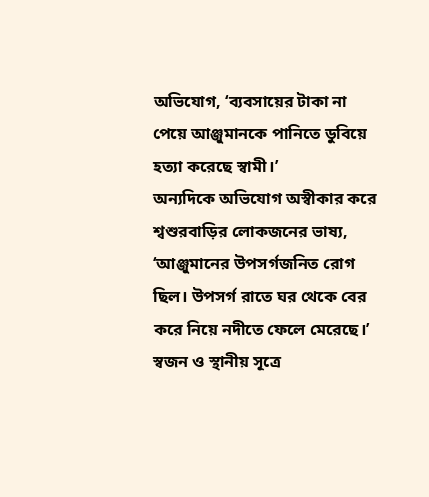অভিযোগ, ‘ব্যবসায়ের টাকা না পেয়ে আঞ্জুমানকে পানিতে ডুবিয়ে হত্যা করেছে স্বামী।’
অন্যদিকে অভিযোগ অস্বীকার করে শ্বশুরবাড়ির লোকজনের ভাষ্য, ‘আঞ্জুমানের উপসর্গজনিত রোগ ছিল। উপসর্গ রাতে ঘর থেকে বের করে নিয়ে নদীতে ফেলে মেরেছে।’
স্বজন ও স্থানীয় সূত্রে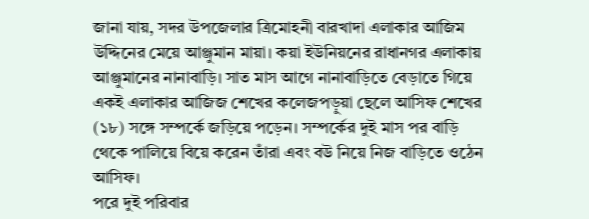জানা যায়, সদর উপজেলার ত্রিমোহনী বারখাদা এলাকার আজিম উদ্দিনের মেয়ে আঞ্জুমান মায়া। কয়া ইউনিয়নের রাধানগর এলাকায় আঞ্জুমানের নানাবাড়ি। সাত মাস আগে নানাবাড়িতে বেড়াতে গিয়ে একই এলাকার আজিজ শেখের কলেজপড়ুয়া ছেলে আসিফ শেখের (১৮) সঙ্গে সম্পর্কে জড়িয়ে পড়েন। সম্পর্কের দুই মাস পর বাড়ি থেকে পালিয়ে বিয়ে করেন তাঁরা এবং বউ নিয়ে নিজ বাড়িতে ওঠেন আসিফ।
পরে দুই পরিবার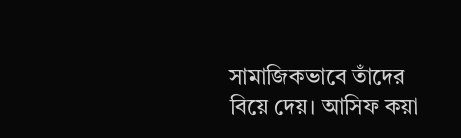সামাজিকভাবে তাঁদের বিয়ে দেয়। আসিফ কয়া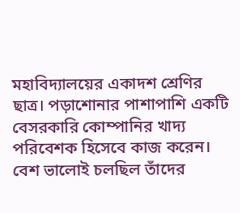মহাবিদ্যালয়ের একাদশ শ্রেণির ছাত্র। পড়াশোনার পাশাপাশি একটি বেসরকারি কোম্পানির খাদ্য পরিবেশক হিসেবে কাজ করেন। বেশ ভালোই চলছিল তাঁদের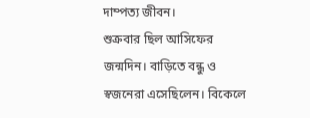দাম্পত্য জীবন।
শুক্রবার ছিল আসিফের জন্মদিন। বাড়িতে বন্ধু ও স্বজনেরা এসেছিলেন। বিকেলে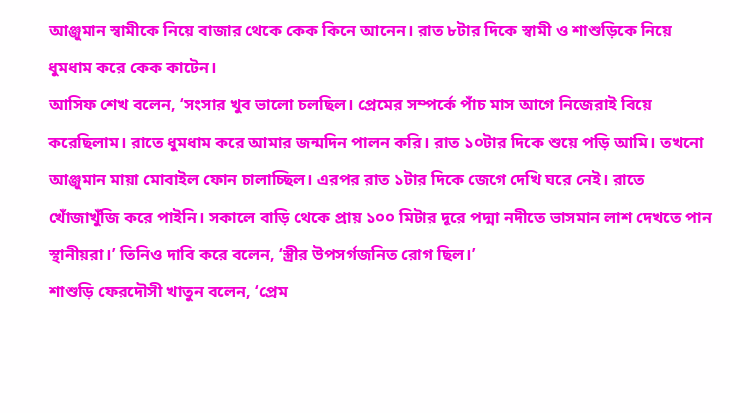আঞ্জুমান স্বামীকে নিয়ে বাজার থেকে কেক কিনে আনেন। রাত ৮টার দিকে স্বামী ও শাশুড়িকে নিয়ে ধুমধাম করে কেক কাটেন।
আসিফ শেখ বলেন, ‘সংসার খুব ভালো চলছিল। প্রেমের সম্পর্কে পাঁচ মাস আগে নিজেরাই বিয়ে করেছিলাম। রাতে ধুমধাম করে আমার জন্মদিন পালন করি। রাত ১০টার দিকে শুয়ে পড়ি আমি। তখনো আঞ্জুমান মায়া মোবাইল ফোন চালাচ্ছিল। এরপর রাত ১টার দিকে জেগে দেখি ঘরে নেই। রাতে খোঁজাখুঁজি করে পাইনি। সকালে বাড়ি থেকে প্রায় ১০০ মিটার দূরে পদ্মা নদীতে ভাসমান লাশ দেখতে পান স্থানীয়রা।’ তিনিও দাবি করে বলেন, ‘স্ত্রীর উপসর্গজনিত রোগ ছিল।’
শাশুড়ি ফেরদৌসী খাতুন বলেন, ‘প্রেম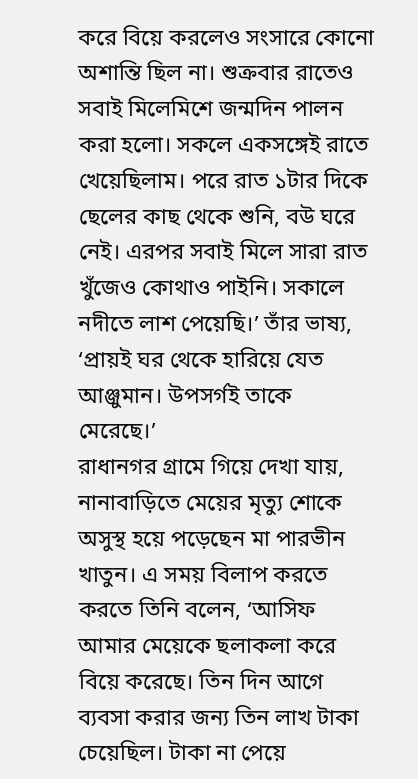করে বিয়ে করলেও সংসারে কোনো অশান্তি ছিল না। শুক্রবার রাতেও সবাই মিলেমিশে জন্মদিন পালন করা হলো। সকলে একসঙ্গেই রাতে খেয়েছিলাম। পরে রাত ১টার দিকে ছেলের কাছ থেকে শুনি, বউ ঘরে নেই। এরপর সবাই মিলে সারা রাত খুঁজেও কোথাও পাইনি। সকালে নদীতে লাশ পেয়েছি।’ তাঁর ভাষ্য, ‘প্রায়ই ঘর থেকে হারিয়ে যেত আঞ্জুমান। উপসর্গই তাকে মেরেছে।’
রাধানগর গ্রামে গিয়ে দেখা যায়, নানাবাড়িতে মেয়ের মৃত্যু শোকে অসুস্থ হয়ে পড়েছেন মা পারভীন খাতুন। এ সময় বিলাপ করতে করতে তিনি বলেন, ‘আসিফ আমার মেয়েকে ছলাকলা করে বিয়ে করেছে। তিন দিন আগে ব্যবসা করার জন্য তিন লাখ টাকা চেয়েছিল। টাকা না পেয়ে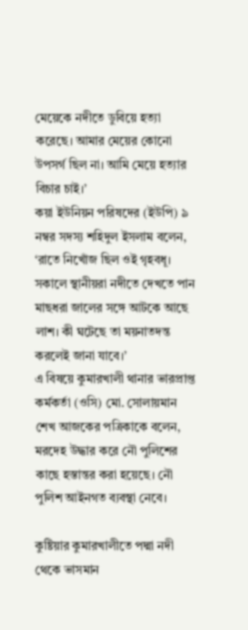মেয়েকে নদীতে ডুবিয়ে হত্যা করেছে। আমার মেয়ের কোনো উপসর্গ ছিল না। আমি মেয়ে হত্যার বিচার চাই।’
কয়া ইউনিয়ন পরিষদের (ইউপি) ৯ নম্বর সদস্য শহিদুল ইসলাম বলেন, ‘রাতে নিখোঁজ ছিল ওই গৃহবধূ। সকালে স্থানীয়রা নদীতে দেখতে পান মাছধরা জালের সঙ্গে আটকে আছে লাশ। কী ঘটেছে তা ময়নাতদন্ত করলেই জানা যাবে।’
এ বিষয়ে কুমারখালী থানার ভারপ্রাপ্ত কর্মকর্তা (ওসি) মো. সোলায়মান শেখ আজকের পত্রিকাকে বলেন, মরদেহ উদ্ধার করে নৌ পুলিশের কাছে হস্তান্তর করা হয়েছে। নৌ পুলিশ আইনগত ব্যবস্থা নেবে।

কুষ্টিয়ার কুমারখালীতে পদ্মা নদী থেকে ভাসমান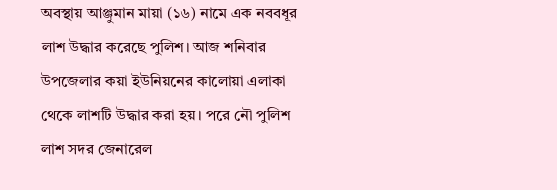অবস্থায় আঞ্জুমান মায়া (১৬) নামে এক নববধূর লাশ উদ্ধার করেছে পুলিশ। আজ শনিবার উপজেলার কয়া ইউনিয়নের কালোয়া এলাকা থেকে লাশটি উদ্ধার করা হয়। পরে নৌ পুলিশ লাশ সদর জেনারেল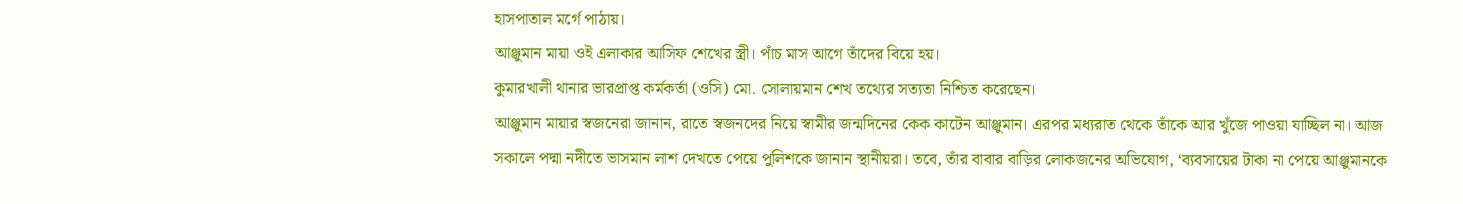হাসপাতাল মর্গে পাঠায়।
আঞ্জুমান মায়া ওই এলাকার আসিফ শেখের স্ত্রী। পাঁচ মাস আগে তাঁদের বিয়ে হয়।
কুমারখালী থানার ভারপ্রাপ্ত কর্মকর্তা (ওসি) মো. সোলায়মান শেখ তথ্যের সত্যতা নিশ্চিত করেছেন।
আঞ্জুমান মায়ার স্বজনেরা জানান, রাতে স্বজনদের নিয়ে স্বামীর জন্মদিনের কেক কাটেন আঞ্জুমান। এরপর মধ্যরাত থেকে তাঁকে আর খুঁজে পাওয়া যাচ্ছিল না। আজ সকালে পদ্মা নদীতে ভাসমান লাশ দেখতে পেয়ে পুলিশকে জানান স্থানীয়রা। তবে, তাঁর বাবার বাড়ির লোকজনের অভিযোগ, ‘ব্যবসায়ের টাকা না পেয়ে আঞ্জুমানকে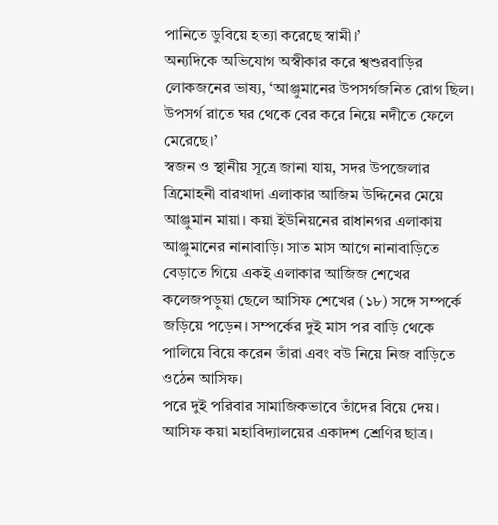পানিতে ডুবিয়ে হত্যা করেছে স্বামী।’
অন্যদিকে অভিযোগ অস্বীকার করে শ্বশুরবাড়ির লোকজনের ভাষ্য, ‘আঞ্জুমানের উপসর্গজনিত রোগ ছিল। উপসর্গ রাতে ঘর থেকে বের করে নিয়ে নদীতে ফেলে মেরেছে।’
স্বজন ও স্থানীয় সূত্রে জানা যায়, সদর উপজেলার ত্রিমোহনী বারখাদা এলাকার আজিম উদ্দিনের মেয়ে আঞ্জুমান মায়া। কয়া ইউনিয়নের রাধানগর এলাকায় আঞ্জুমানের নানাবাড়ি। সাত মাস আগে নানাবাড়িতে বেড়াতে গিয়ে একই এলাকার আজিজ শেখের কলেজপড়ুয়া ছেলে আসিফ শেখের (১৮) সঙ্গে সম্পর্কে জড়িয়ে পড়েন। সম্পর্কের দুই মাস পর বাড়ি থেকে পালিয়ে বিয়ে করেন তাঁরা এবং বউ নিয়ে নিজ বাড়িতে ওঠেন আসিফ।
পরে দুই পরিবার সামাজিকভাবে তাঁদের বিয়ে দেয়। আসিফ কয়া মহাবিদ্যালয়ের একাদশ শ্রেণির ছাত্র।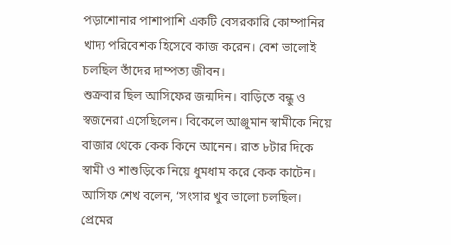পড়াশোনার পাশাপাশি একটি বেসরকারি কোম্পানির খাদ্য পরিবেশক হিসেবে কাজ করেন। বেশ ভালোই চলছিল তাঁদের দাম্পত্য জীবন।
শুক্রবার ছিল আসিফের জন্মদিন। বাড়িতে বন্ধু ও স্বজনেরা এসেছিলেন। বিকেলে আঞ্জুমান স্বামীকে নিয়ে বাজার থেকে কেক কিনে আনেন। রাত ৮টার দিকে স্বামী ও শাশুড়িকে নিয়ে ধুমধাম করে কেক কাটেন।
আসিফ শেখ বলেন, ‘সংসার খুব ভালো চলছিল। প্রেমের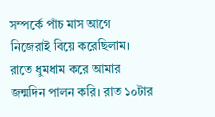সম্পর্কে পাঁচ মাস আগে নিজেরাই বিয়ে করেছিলাম। রাতে ধুমধাম করে আমার জন্মদিন পালন করি। রাত ১০টার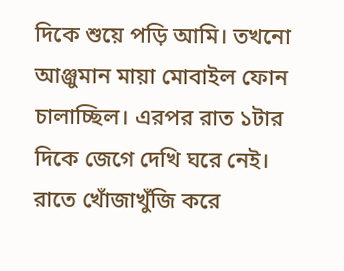দিকে শুয়ে পড়ি আমি। তখনো আঞ্জুমান মায়া মোবাইল ফোন চালাচ্ছিল। এরপর রাত ১টার দিকে জেগে দেখি ঘরে নেই। রাতে খোঁজাখুঁজি করে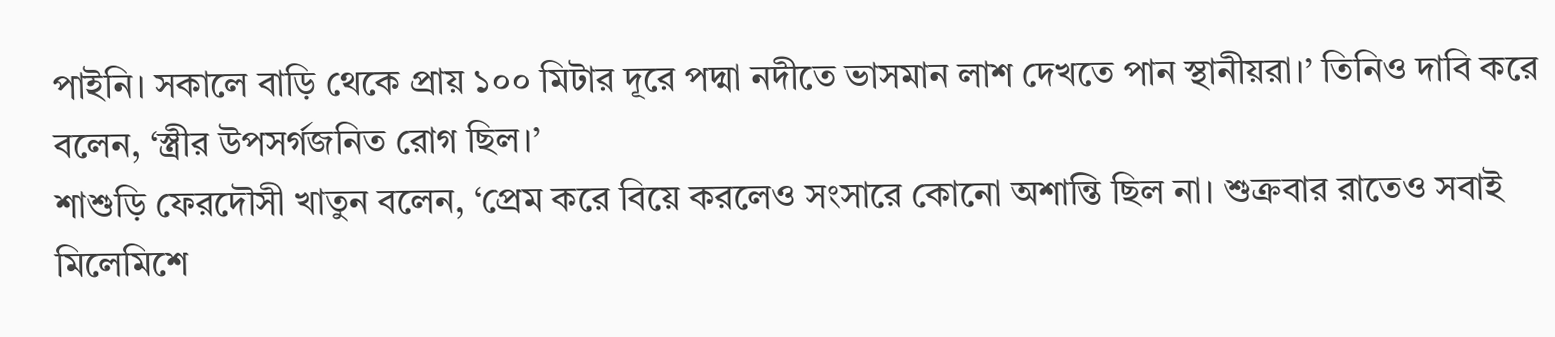পাইনি। সকালে বাড়ি থেকে প্রায় ১০০ মিটার দূরে পদ্মা নদীতে ভাসমান লাশ দেখতে পান স্থানীয়রা।’ তিনিও দাবি করে বলেন, ‘স্ত্রীর উপসর্গজনিত রোগ ছিল।’
শাশুড়ি ফেরদৌসী খাতুন বলেন, ‘প্রেম করে বিয়ে করলেও সংসারে কোনো অশান্তি ছিল না। শুক্রবার রাতেও সবাই মিলেমিশে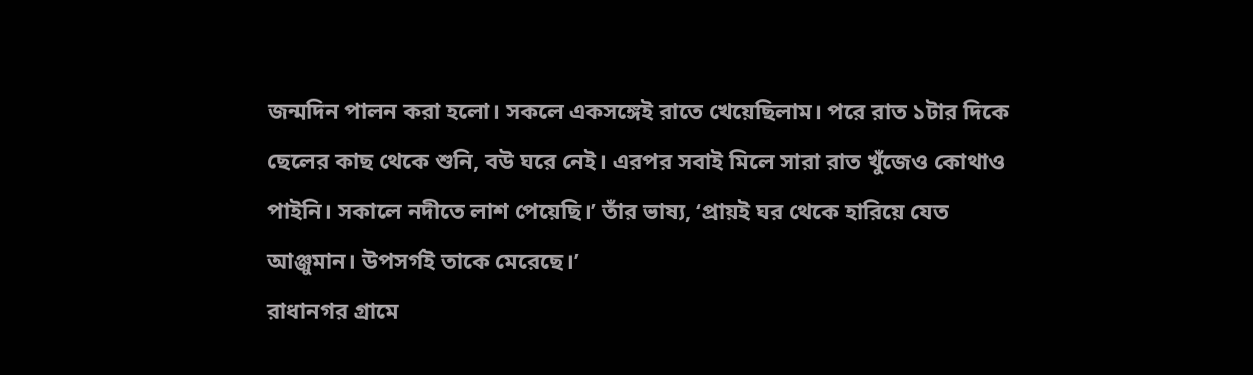জন্মদিন পালন করা হলো। সকলে একসঙ্গেই রাতে খেয়েছিলাম। পরে রাত ১টার দিকে ছেলের কাছ থেকে শুনি, বউ ঘরে নেই। এরপর সবাই মিলে সারা রাত খুঁজেও কোথাও পাইনি। সকালে নদীতে লাশ পেয়েছি।’ তাঁর ভাষ্য, ‘প্রায়ই ঘর থেকে হারিয়ে যেত আঞ্জুমান। উপসর্গই তাকে মেরেছে।’
রাধানগর গ্রামে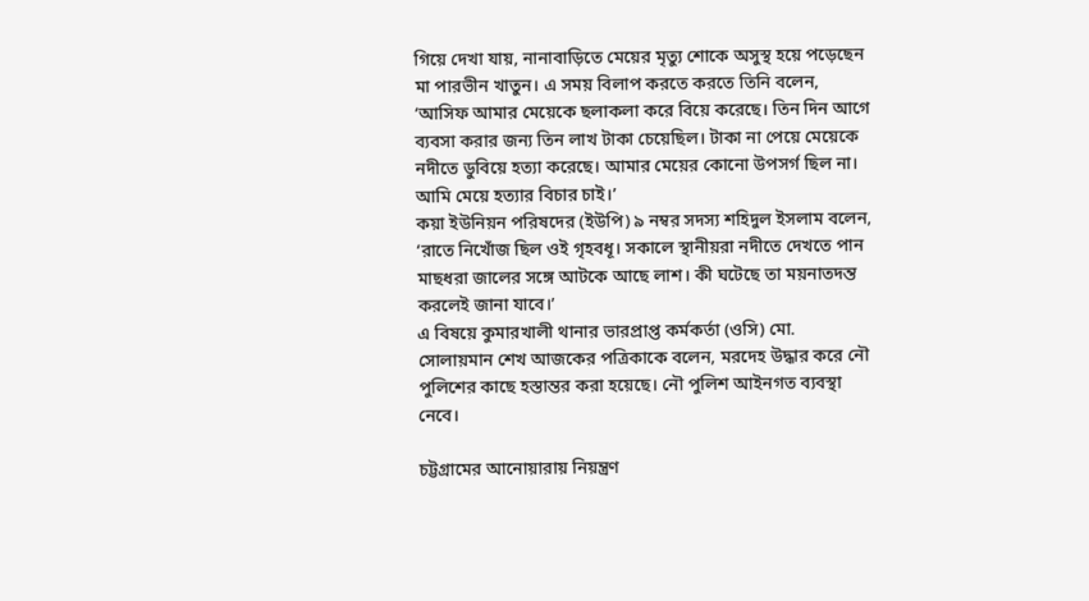গিয়ে দেখা যায়, নানাবাড়িতে মেয়ের মৃত্যু শোকে অসুস্থ হয়ে পড়েছেন মা পারভীন খাতুন। এ সময় বিলাপ করতে করতে তিনি বলেন, ‘আসিফ আমার মেয়েকে ছলাকলা করে বিয়ে করেছে। তিন দিন আগে ব্যবসা করার জন্য তিন লাখ টাকা চেয়েছিল। টাকা না পেয়ে মেয়েকে নদীতে ডুবিয়ে হত্যা করেছে। আমার মেয়ের কোনো উপসর্গ ছিল না। আমি মেয়ে হত্যার বিচার চাই।’
কয়া ইউনিয়ন পরিষদের (ইউপি) ৯ নম্বর সদস্য শহিদুল ইসলাম বলেন, ‘রাতে নিখোঁজ ছিল ওই গৃহবধূ। সকালে স্থানীয়রা নদীতে দেখতে পান মাছধরা জালের সঙ্গে আটকে আছে লাশ। কী ঘটেছে তা ময়নাতদন্ত করলেই জানা যাবে।’
এ বিষয়ে কুমারখালী থানার ভারপ্রাপ্ত কর্মকর্তা (ওসি) মো. সোলায়মান শেখ আজকের পত্রিকাকে বলেন, মরদেহ উদ্ধার করে নৌ পুলিশের কাছে হস্তান্তর করা হয়েছে। নৌ পুলিশ আইনগত ব্যবস্থা নেবে।

চট্টগ্রামের আনোয়ারায় নিয়ন্ত্রণ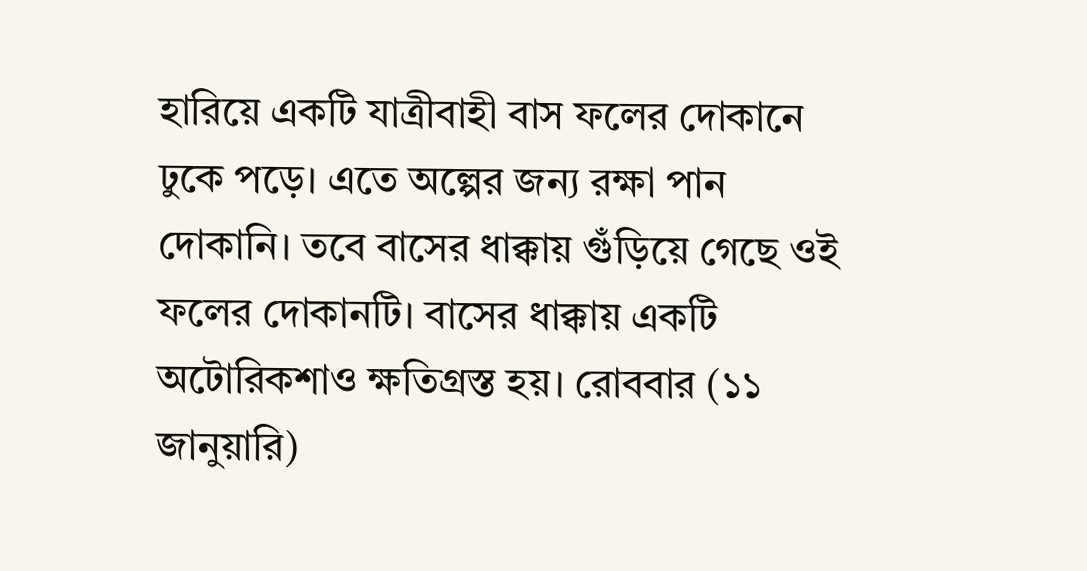হারিয়ে একটি যাত্রীবাহী বাস ফলের দোকানে ঢুকে পড়ে। এতে অল্পের জন্য রক্ষা পান দোকানি। তবে বাসের ধাক্কায় গুঁড়িয়ে গেছে ওই ফলের দোকানটি। বাসের ধাক্কায় একটি অটোরিকশাও ক্ষতিগ্রস্ত হয়। রোববার (১১ জানুয়ারি)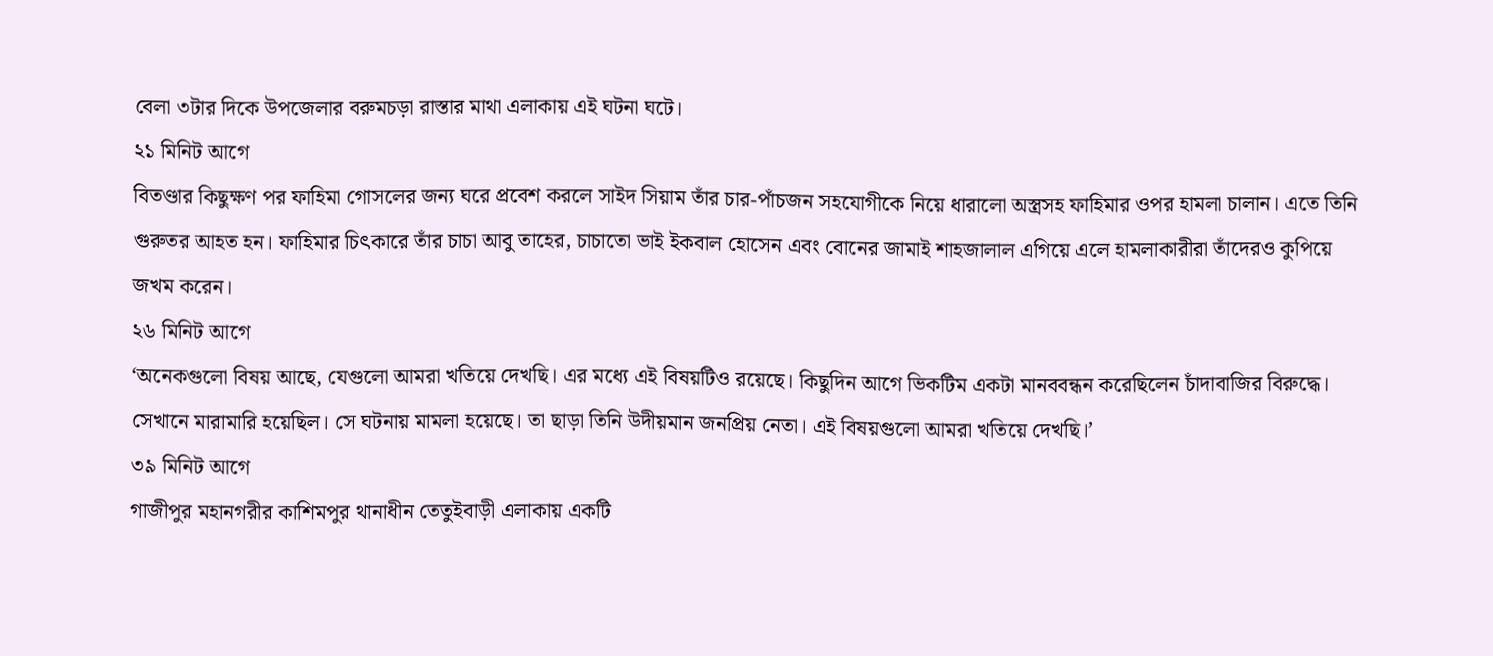বেলা ৩টার দিকে উপজেলার বরুমচড়া রাস্তার মাথা এলাকায় এই ঘটনা ঘটে।
২১ মিনিট আগে
বিতণ্ডার কিছুক্ষণ পর ফাহিমা গোসলের জন্য ঘরে প্রবেশ করলে সাইদ সিয়াম তাঁর চার-পাঁচজন সহযোগীকে নিয়ে ধারালো অস্ত্রসহ ফাহিমার ওপর হামলা চালান। এতে তিনি গুরুতর আহত হন। ফাহিমার চিৎকারে তাঁর চাচা আবু তাহের, চাচাতো ভাই ইকবাল হোসেন এবং বোনের জামাই শাহজালাল এগিয়ে এলে হামলাকারীরা তাঁদেরও কুপিয়ে জখম করেন।
২৬ মিনিট আগে
‘অনেকগুলো বিষয় আছে, যেগুলো আমরা খতিয়ে দেখছি। এর মধ্যে এই বিষয়টিও রয়েছে। কিছুদিন আগে ভিকটিম একটা মানববন্ধন করেছিলেন চাঁদাবাজির বিরুদ্ধে। সেখানে মারামারি হয়েছিল। সে ঘটনায় মামলা হয়েছে। তা ছাড়া তিনি উদীয়মান জনপ্রিয় নেতা। এই বিষয়গুলো আমরা খতিয়ে দেখছি।’
৩৯ মিনিট আগে
গাজীপুর মহানগরীর কাশিমপুর থানাধীন তেতুইবাড়ী এলাকায় একটি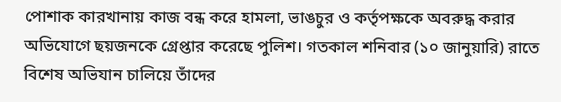পোশাক কারখানায় কাজ বন্ধ করে হামলা, ভাঙচুর ও কর্তৃপক্ষকে অবরুদ্ধ করার অভিযোগে ছয়জনকে গ্রেপ্তার করেছে পুলিশ। গতকাল শনিবার (১০ জানুয়ারি) রাতে বিশেষ অভিযান চালিয়ে তাঁদের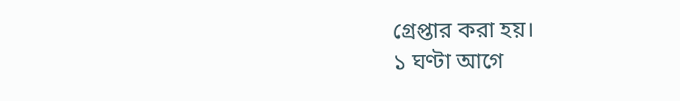গ্রেপ্তার করা হয়।
১ ঘণ্টা আগে